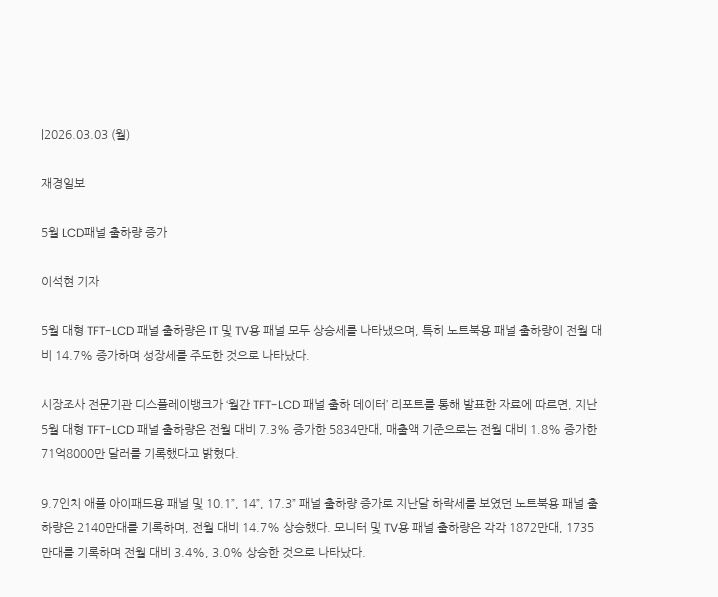|2026.03.03 (월)

재경일보

5월 LCD패널 출하량 증가

이석현 기자

5월 대형 TFT-LCD 패널 출하량은 IT 및 TV용 패널 모두 상승세를 나타냈으며, 특히 노트북용 패널 출하량이 전월 대비 14.7% 증가하며 성장세를 주도한 것으로 나타났다.

시장조사 전문기관 디스플레이뱅크가 ‘월간 TFT-LCD 패널 출하 데이터’ 리포트를 통해 발표한 자료에 따르면, 지난 5월 대형 TFT-LCD 패널 출하량은 전월 대비 7.3% 증가한 5834만대, 매출액 기준으로는 전월 대비 1.8% 증가한 71억8000만 달러를 기록했다고 밝혔다.

9.7인치 애플 아이패드용 패널 및 10.1”, 14”, 17.3” 패널 출하량 증가로 지난달 하락세를 보였던 노트북용 패널 출하량은 2140만대를 기록하며, 전월 대비 14.7% 상승했다. 모니터 및 TV용 패널 출하량은 각각 1872만대, 1735만대를 기록하며 전월 대비 3.4%, 3.0% 상승한 것으로 나타났다.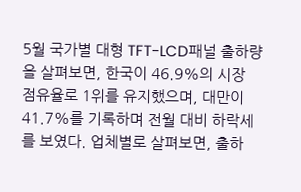5월 국가별 대형 TFT-LCD패널 출하량을 살펴보면, 한국이 46.9%의 시장 점유율로 1위를 유지했으며, 대만이 41.7%를 기록하며 전월 대비 하락세를 보였다. 업체별로 살펴보면, 출하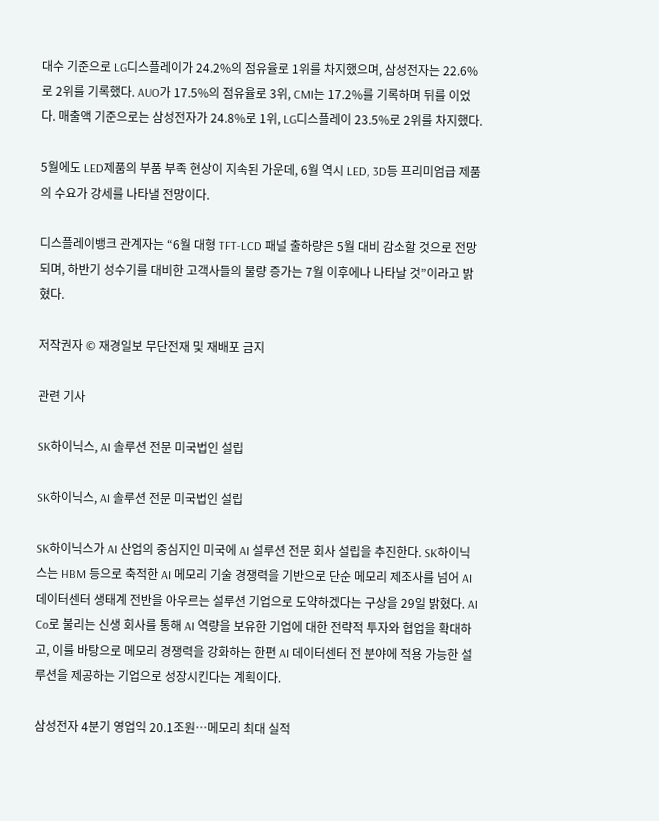대수 기준으로 LG디스플레이가 24.2%의 점유율로 1위를 차지했으며, 삼성전자는 22.6%로 2위를 기록했다. AUO가 17.5%의 점유율로 3위, CMI는 17.2%를 기록하며 뒤를 이었다. 매출액 기준으로는 삼성전자가 24.8%로 1위, LG디스플레이 23.5%로 2위를 차지했다.

5월에도 LED제품의 부품 부족 현상이 지속된 가운데, 6월 역시 LED, 3D등 프리미엄급 제품의 수요가 강세를 나타낼 전망이다.

디스플레이뱅크 관계자는 “6월 대형 TFT-LCD 패널 출하량은 5월 대비 감소할 것으로 전망되며, 하반기 성수기를 대비한 고객사들의 물량 증가는 7월 이후에나 나타날 것”이라고 밝혔다.

저작권자 © 재경일보 무단전재 및 재배포 금지

관련 기사

SK하이닉스, AI 솔루션 전문 미국법인 설립

SK하이닉스, AI 솔루션 전문 미국법인 설립

SK하이닉스가 AI 산업의 중심지인 미국에 AI 설루션 전문 회사 설립을 추진한다. SK하이닉스는 HBM 등으로 축적한 AI 메모리 기술 경쟁력을 기반으로 단순 메모리 제조사를 넘어 AI 데이터센터 생태계 전반을 아우르는 설루션 기업으로 도약하겠다는 구상을 29일 밝혔다. AI Co로 불리는 신생 회사를 통해 AI 역량을 보유한 기업에 대한 전략적 투자와 협업을 확대하고, 이를 바탕으로 메모리 경쟁력을 강화하는 한편 AI 데이터센터 전 분야에 적용 가능한 설루션을 제공하는 기업으로 성장시킨다는 계획이다.

삼성전자 4분기 영업익 20.1조원…메모리 최대 실적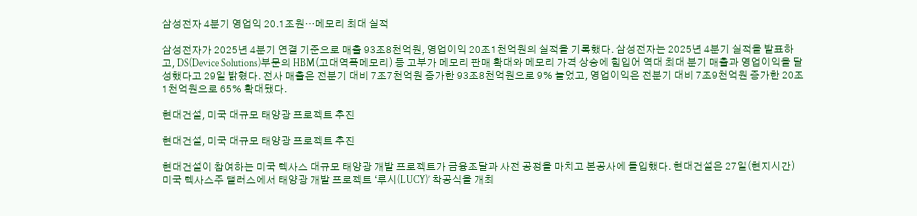삼성전자 4분기 영업익 20.1조원…메모리 최대 실적

삼성전자가 2025년 4분기 연결 기준으로 매출 93조8천억원, 영업이익 20조1천억원의 실적을 기록했다. 삼성전자는 2025년 4분기 실적을 발표하고, DS(Device Solutions)부문의 HBM(고대역폭메모리) 등 고부가 메모리 판매 확대와 메모리 가격 상승에 힘입어 역대 최대 분기 매출과 영업이익을 달성했다고 29일 밝혔다. 전사 매출은 전분기 대비 7조7천억원 증가한 93조8천억원으로 9% 늘었고, 영업이익은 전분기 대비 7조9천억원 증가한 20조1천억원으로 65% 확대됐다.

현대건설, 미국 대규모 태양광 프로젝트 추진

현대건설, 미국 대규모 태양광 프로젝트 추진

현대건설이 참여하는 미국 텍사스 대규모 태양광 개발 프로젝트가 금융조달과 사전 공정을 마치고 본공사에 돌입했다. 현대건설은 27일(현지시간) 미국 텍사스주 댈러스에서 태양광 개발 프로젝트 ‘루시(LUCY)’ 착공식을 개최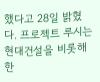했다고 28일 밝혔다. 프로젝트 루시는 현대건설을 비롯해 한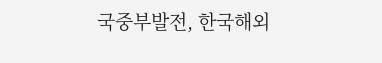국중부발전, 한국해외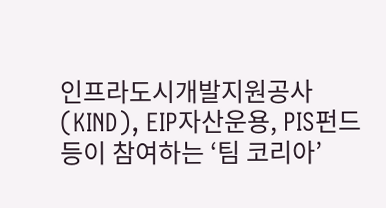인프라도시개발지원공사(KIND), EIP자산운용, PIS펀드 등이 참여하는 ‘팀 코리아’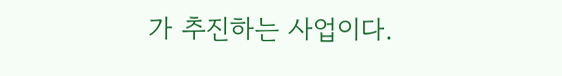가 추진하는 사업이다.